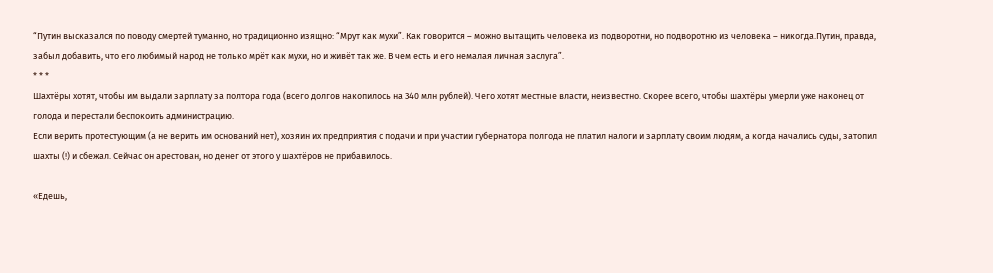“Путин высказался по поводу смертей туманно, но традиционно изящно: “Мрут как мухи”. Как говорится – можно вытащить человека из подворотни, но подворотню из человека – никогда.Путин, правда, забыл добавить, что его любимый народ не только мрёт как мухи, но и живёт так же. В чем есть и его немалая личная заслуга”.
* * *
Шахтёры хотят, чтобы им выдали зарплату за полтора года (всего долгов накопилось на 340 млн рублей). Чего хотят местные власти, неизвестно. Скорее всего, чтобы шахтёры умерли уже наконец от голода и перестали беспокоить администрацию.
Если верить протестующим (а не верить им оснований нет), хозяин их предприятия с подачи и при участии губернатора полгода не платил налоги и зарплату своим людям, а когда начались суды, затопил шахты (!) и сбежал. Сейчас он арестован, но денег от этого у шахтёров не прибавилось.

«Едешь,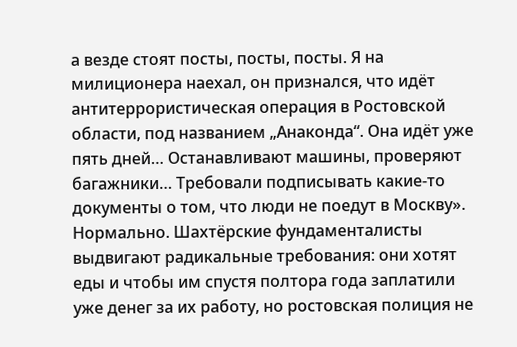а везде стоят посты, посты, посты. Я на милиционера наехал, он признался, что идёт антитеррористическая операция в Ростовской области, под названием „Анаконда“. Она идёт уже пять дней… Останавливают машины, проверяют багажники… Требовали подписывать какие-то документы о том, что люди не поедут в Москву».
Нормально. Шахтёрские фундаменталисты выдвигают радикальные требования: они хотят еды и чтобы им спустя полтора года заплатили уже денег за их работу, но ростовская полиция не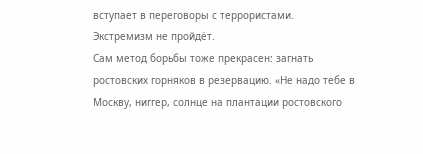вступает в переговоры с террористами. Экстремизм не пройдёт.
Сам метод борьбы тоже прекрасен: загнать ростовских горняков в резервацию. «Не надо тебе в Москву, ниггер, солнце на плантации ростовского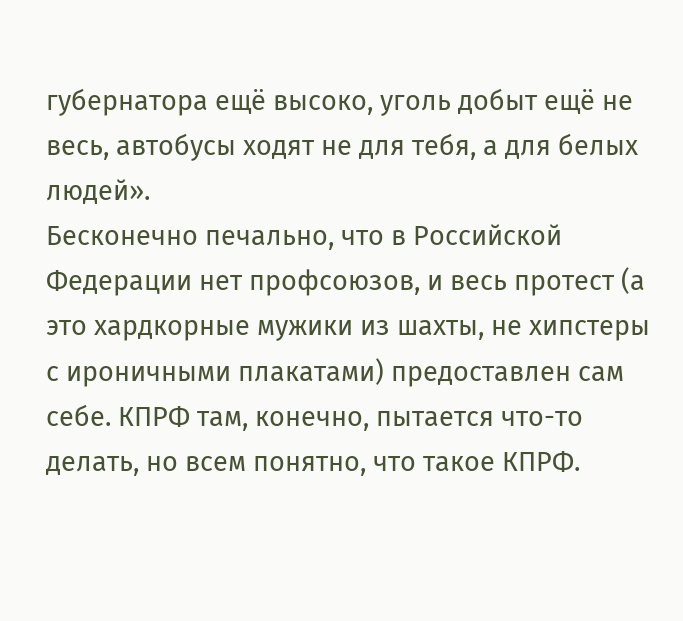губернатора ещё высоко, уголь добыт ещё не весь, автобусы ходят не для тебя, а для белых людей».
Бесконечно печально, что в Российской Федерации нет профсоюзов, и весь протест (а это хардкорные мужики из шахты, не хипстеры с ироничными плакатами) предоставлен сам себе. КПРФ там, конечно, пытается что-то делать, но всем понятно, что такое КПРФ.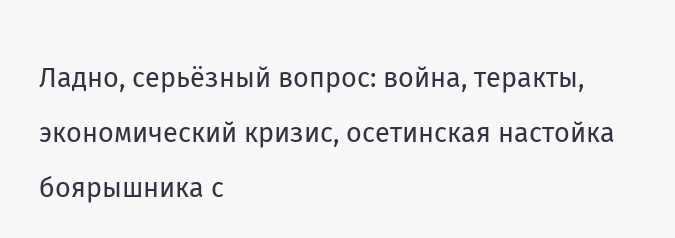Ладно, серьёзный вопрос: война, теракты, экономический кризис, осетинская настойка боярышника с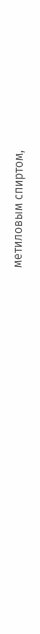метиловым спиртом,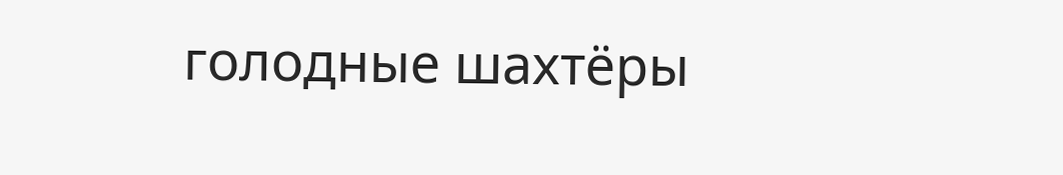голодные шахтёры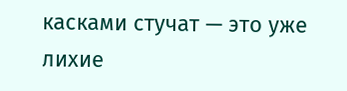касками стучат — это уже лихие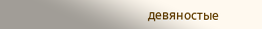девяностые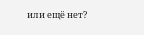или ещё нет?